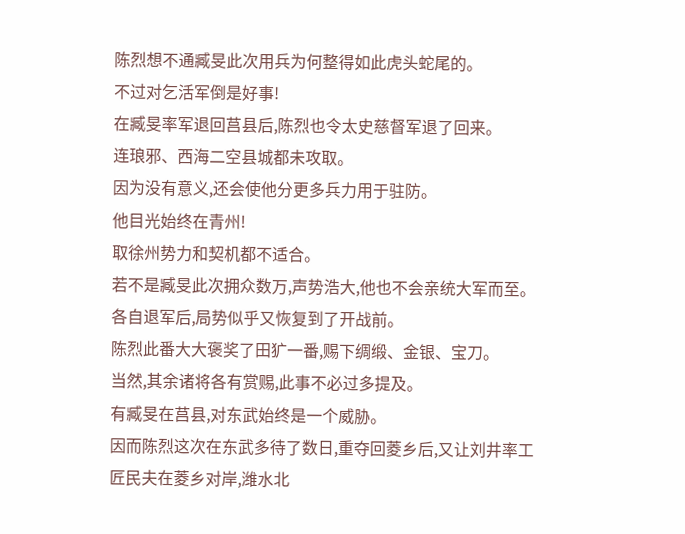陈烈想不通臧旻此次用兵为何整得如此虎头蛇尾的。
不过对乞活军倒是好事!
在臧旻率军退回莒县后,陈烈也令太史慈督军退了回来。
连琅邪、西海二空县城都未攻取。
因为没有意义,还会使他分更多兵力用于驻防。
他目光始终在青州!
取徐州势力和契机都不适合。
若不是臧旻此次拥众数万,声势浩大,他也不会亲统大军而至。
各自退军后,局势似乎又恢复到了开战前。
陈烈此番大大褒奖了田犷一番,赐下绸缎、金银、宝刀。
当然,其余诸将各有赏赐,此事不必过多提及。
有臧旻在莒县,对东武始终是一个威胁。
因而陈烈这次在东武多待了数日,重夺回菱乡后,又让刘井率工匠民夫在菱乡对岸,潍水北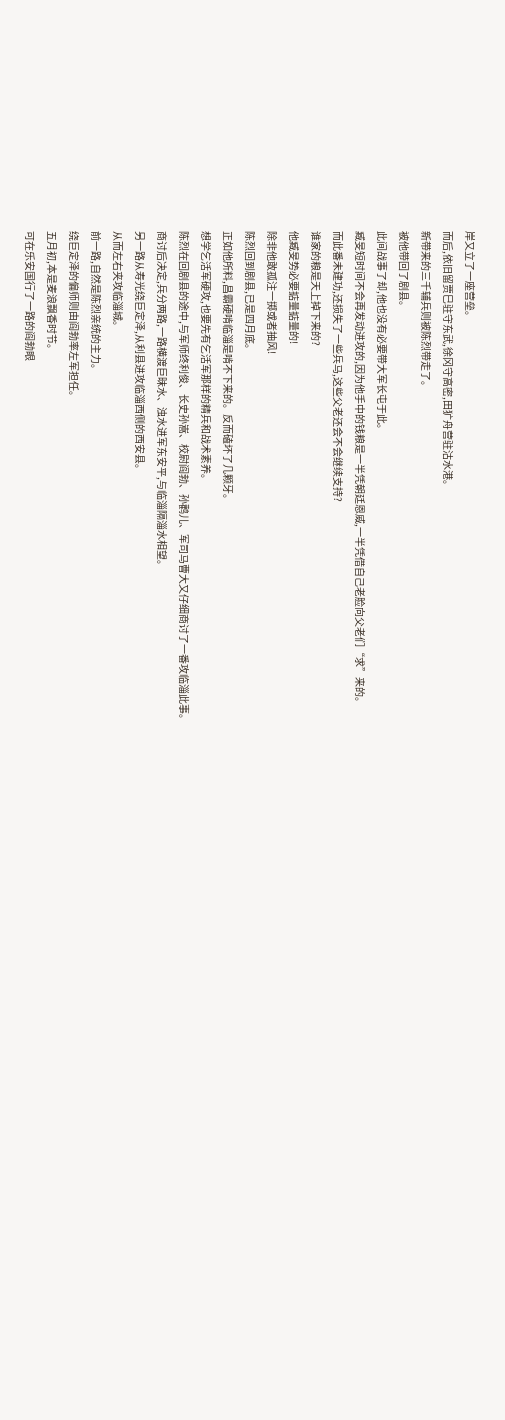岸又立了一座营垒。
而后,依旧留贾巳驻守东武,徐冈守高密,田犷舟营驻沽水港。
新带来的三千辅兵则被陈烈带走了。
被他带回了剧县。
此间战事了却,他也没有必要带大军长屯于此。
臧旻短时间不会再发动进攻的,因为他手中的钱粮是一半凭朝廷恩威,一半凭借自己老脸向父老们“求”来的。
而此番未建功,还损失了一些兵马,这些父老还会不会继续支持?
谁家的粮是天上掉下来的?
他臧旻势必要掂量掂量的!
除非他敢孤注一掷或者抽风!
陈烈回到剧县,已是四月底。
正如他所料,昌霸硬啃临淄是啃不下来的。反而磕坏了几颗牙。
想学乞活军硬攻,也要先有乞活军那样的精兵和战术素养。
陈烈在回剧县的途中,与军师终利俊、长史孙嵩、校尉阎勃、孙鹳儿、军司马曹大又仔细商讨了一番攻临淄此事。
商讨后决定,兵分两路,一路横渡巨昧水、浊水进军东安平,与临淄隔淄水相望。
另一路从寿光绕巨定泽,从利县进攻临淄西侧的西安县。
从而左右夹攻临淄城。
前一路,自然是陈烈亲统的主力。
绕巨定泽的偏师则由阎勃率左军担任。
五月初,本是麦浪飘香时节。
可在乐安国行了一路的阎勃眼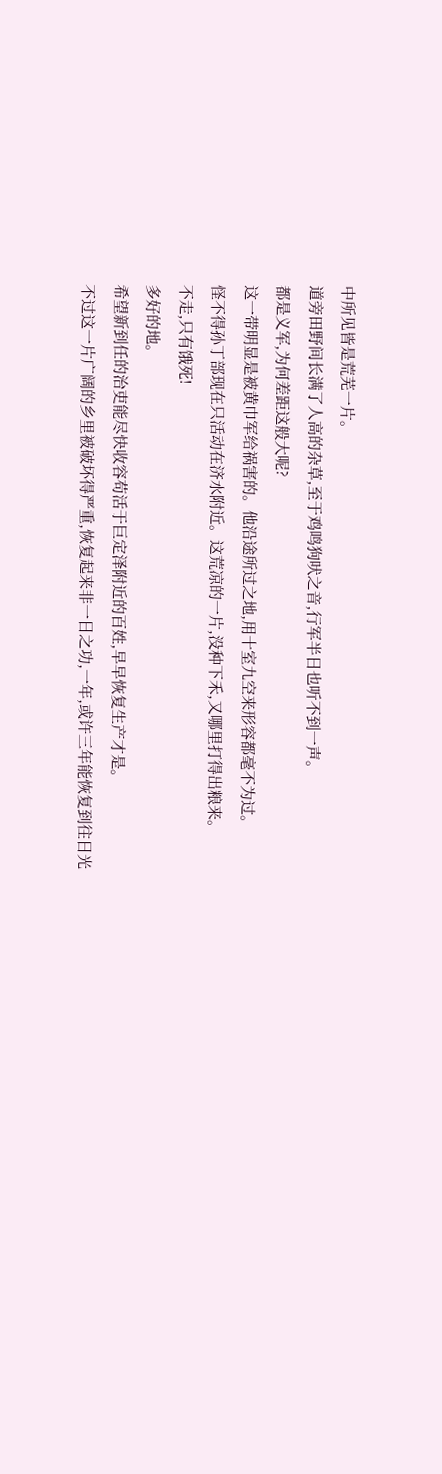中所见皆是荒芜一片。
道旁田野间长满了人高的杂草,至于鸡鸣狗吠之音,行军半日也听不到一声。
都是义军,为何差距这般大呢?
这一带明显是被黄巾军给祸害的。他沿途所过之地,用十室九空来形容都毫不为过。
怪不得孙丁部现在只活动在济水附近。这荒凉的一片,没种下禾,又哪里打得出粮来。
不走,只有饿死!
多好的地。
希望新到任的治吏能尽快收容苟活于巨定泽附近的百姓,早早恢复生产才是。
不过这一片广阔的乡里被破坏得严重,恢复起来非一日之功,一年,或许三年能恢复到往日光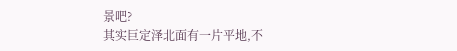景吧?
其实巨定泽北面有一片平地,不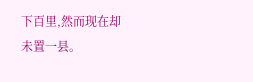下百里,然而现在却未置一县。